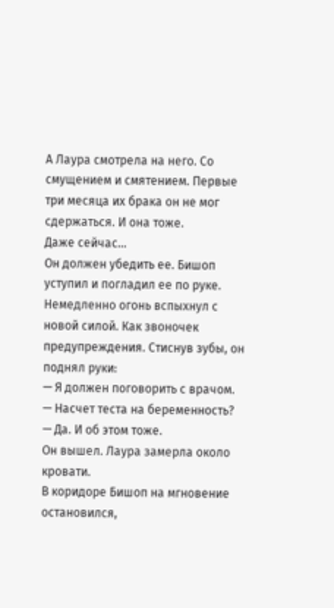А Лаура смотрела на него. Со смущением и смятением. Первые три месяца их брака он не мог сдержаться. И она тоже.
Даже сейчас…
Он должен убедить ее. Бишоп уступил и погладил ее по руке. Немедленно огонь вспыхнул с новой силой. Как звоночек предупреждения. Стиснув зубы, он поднял руки:
— Я должен поговорить с врачом.
— Насчет теста на беременность?
— Да. И об этом тоже.
Он вышел. Лаура замерла около кровати.
В коридоре Бишоп на мгновение остановился,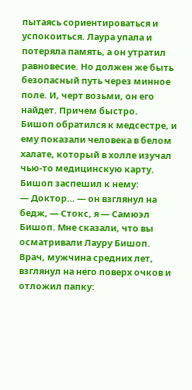пытаясь сориентироваться и успокоиться. Лаура упала и потеряла память, а он утратил равновесие. Но должен же быть безопасный путь через минное поле. И, черт возьми, он его найдет. Причем быстро.
Бишоп обратился к медсестре, и ему показали человека в белом халате, который в холле изучал чью-то медицинскую карту.
Бишоп заспешил к нему:
— Доктор… — он взглянул на бедж, — Стокс, я — Самюэл Бишоп. Мне сказали, что вы осматривали Лауру Бишоп.
Врач, мужчина средних лет, взглянул на него поверх очков и отложил папку: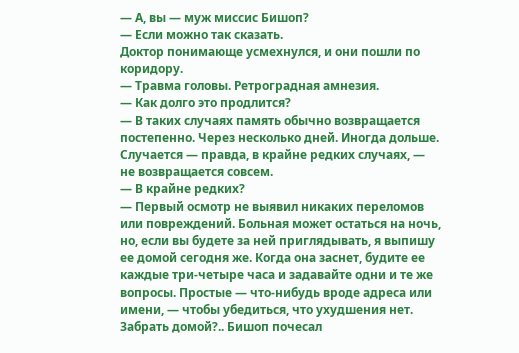— А, вы — муж миссис Бишоп?
— Если можно так сказать.
Доктор понимающе усмехнулся, и они пошли по коридору.
— Травма головы. Ретроградная амнезия.
— Как долго это продлится?
— В таких случаях память обычно возвращается постепенно. Через несколько дней. Иногда дольше. Случается — правда, в крайне редких случаях, — не возвращается совсем.
— В крайне редких?
— Первый осмотр не выявил никаких переломов или повреждений. Больная может остаться на ночь, но, если вы будете за ней приглядывать, я выпишу ее домой сегодня же. Когда она заснет, будите ее каждые три-четыре часа и задавайте одни и те же вопросы. Простые — что-нибудь вроде адреса или имени, — чтобы убедиться, что ухудшения нет.
Забрать домой?.. Бишоп почесал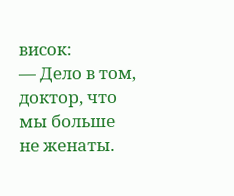висок:
— Дело в том, доктор, что мы больше не женаты.